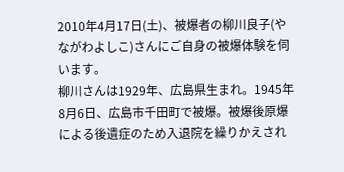2010年4月17日(土)、被爆者の柳川良子(やながわよしこ)さんにご自身の被爆体験を伺います。
柳川さんは1929年、広島県生まれ。1945年8月6日、広島市千田町で被爆。被爆後原爆による後遺症のため入退院を繰りかえされ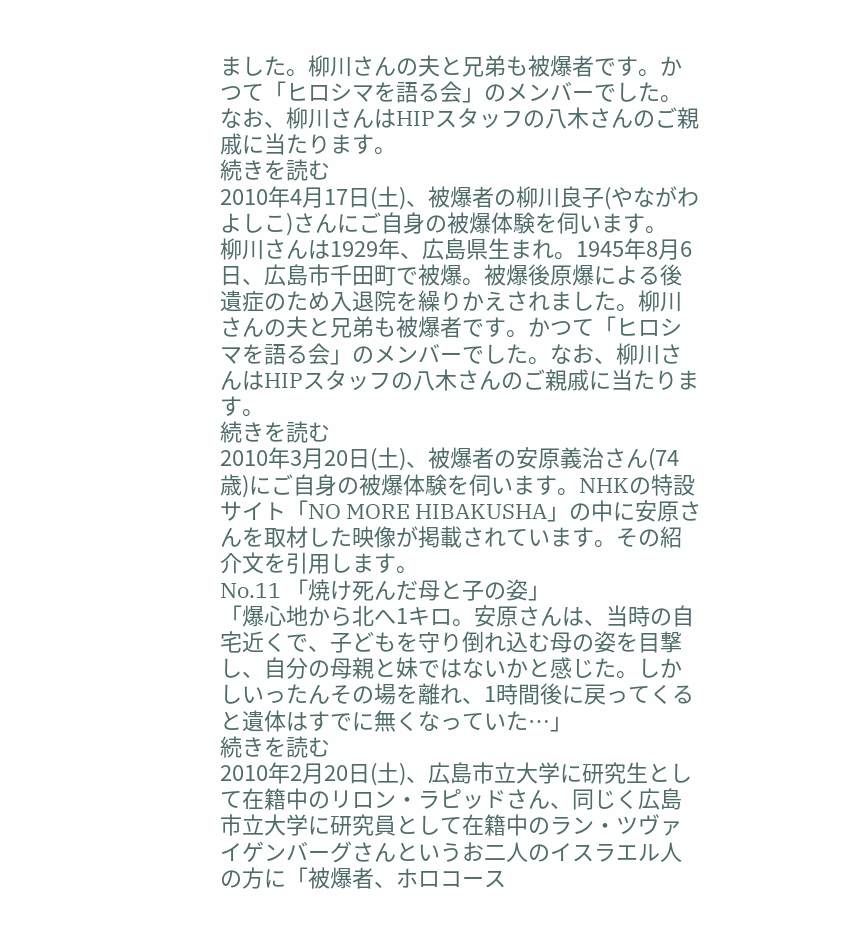ました。柳川さんの夫と兄弟も被爆者です。かつて「ヒロシマを語る会」のメンバーでした。なお、柳川さんはHIPスタッフの八木さんのご親戚に当たります。
続きを読む
2010年4月17日(土)、被爆者の柳川良子(やながわよしこ)さんにご自身の被爆体験を伺います。
柳川さんは1929年、広島県生まれ。1945年8月6日、広島市千田町で被爆。被爆後原爆による後遺症のため入退院を繰りかえされました。柳川さんの夫と兄弟も被爆者です。かつて「ヒロシマを語る会」のメンバーでした。なお、柳川さんはHIPスタッフの八木さんのご親戚に当たります。
続きを読む
2010年3月20日(土)、被爆者の安原義治さん(74歳)にご自身の被爆体験を伺います。NHKの特設サイト「NO MORE HIBAKUSHA」の中に安原さんを取材した映像が掲載されています。その紹介文を引用します。
No.11 「焼け死んだ母と子の姿」
「爆心地から北へ1キロ。安原さんは、当時の自宅近くで、子どもを守り倒れ込む母の姿を目撃し、自分の母親と妹ではないかと感じた。しかしいったんその場を離れ、1時間後に戻ってくると遺体はすでに無くなっていた…」
続きを読む
2010年2月20日(土)、広島市立大学に研究生として在籍中のリロン・ラピッドさん、同じく広島市立大学に研究員として在籍中のラン・ツヴァイゲンバーグさんというお二人のイスラエル人の方に「被爆者、ホロコース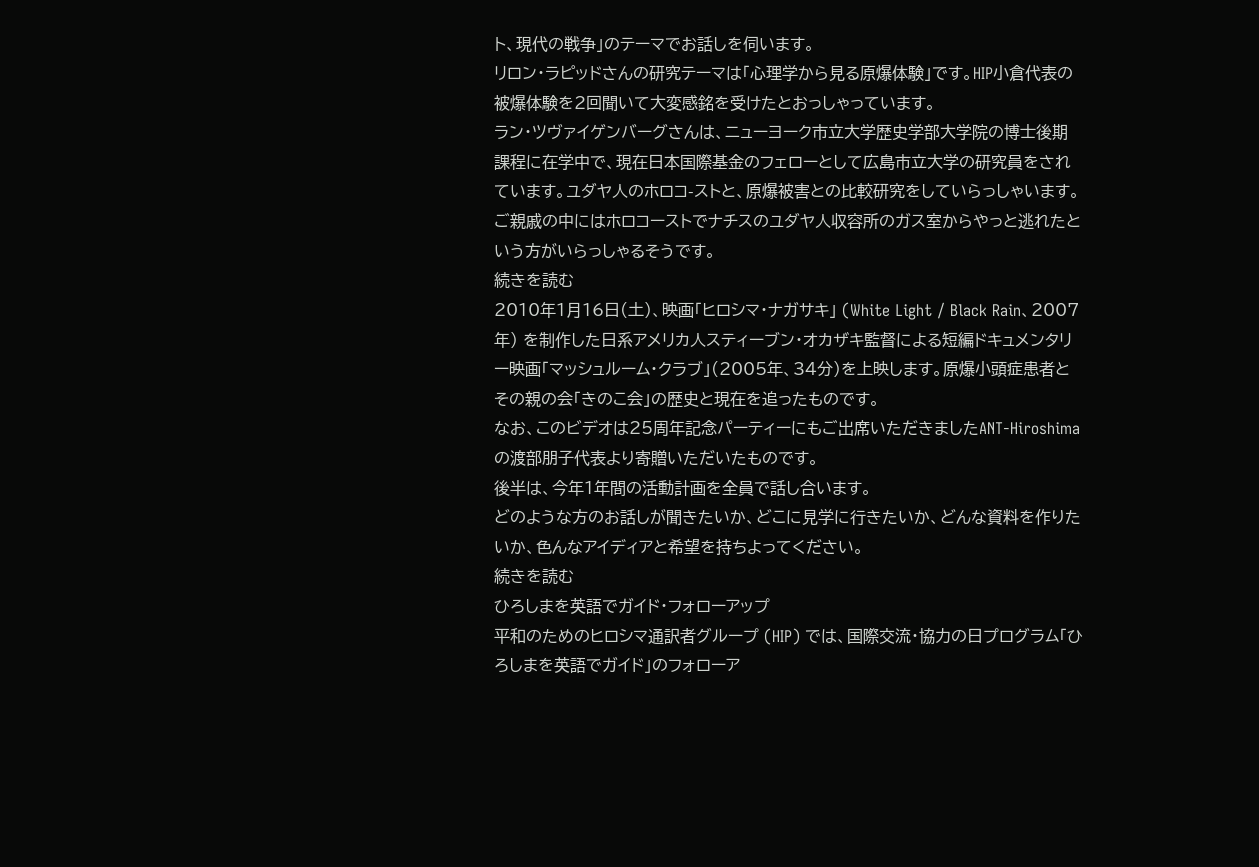ト、現代の戦争」のテーマでお話しを伺います。
リロン・ラピッドさんの研究テーマは「心理学から見る原爆体験」です。HIP小倉代表の被爆体験を2回聞いて大変感銘を受けたとおっしゃっています。
ラン・ツヴァイゲンバーグさんは、ニューヨーク市立大学歴史学部大学院の博士後期課程に在学中で、現在日本国際基金のフェローとして広島市立大学の研究員をされています。ユダヤ人のホロコ-ストと、原爆被害との比較研究をしていらっしゃいます。ご親戚の中にはホロコーストでナチスのユダヤ人収容所のガス室からやっと逃れたという方がいらっしゃるそうです。
続きを読む
2010年1月16日(土)、映画「ヒロシマ・ナガサキ」 (White Light / Black Rain、2007年) を制作した日系アメリカ人スティーブン・オカザキ監督による短編ドキュメンタリー映画「マッシュルーム・クラブ」(2005年、34分)を上映します。原爆小頭症患者とその親の会「きのこ会」の歴史と現在を追ったものです。
なお、このビデオは25周年記念パーティーにもご出席いただきましたANT-Hiroshimaの渡部朋子代表より寄贈いただいたものです。
後半は、今年1年間の活動計画を全員で話し合います。
どのような方のお話しが聞きたいか、どこに見学に行きたいか、どんな資料を作りたいか、色んなアイディアと希望を持ちよってください。
続きを読む
ひろしまを英語でガイド・フォローアップ
平和のためのヒロシマ通訳者グループ (HIP) では、国際交流・協力の日プログラム「ひろしまを英語でガイド」のフォローア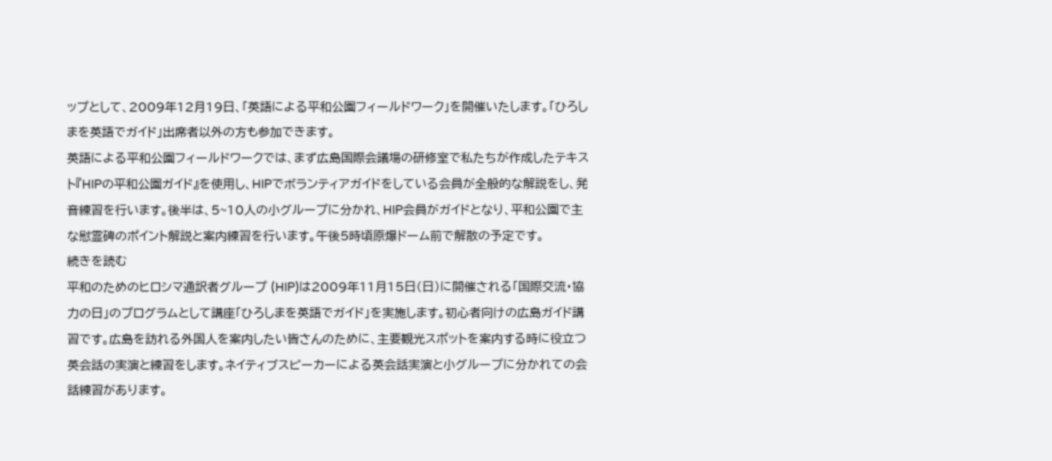ップとして、2009年12月19日、「英語による平和公園フィールドワーク」を開催いたします。「ひろしまを英語でガイド」出席者以外の方も参加できます。
英語による平和公園フィールドワークでは、まず広島国際会議場の研修室で私たちが作成したテキスト『HIPの平和公園ガイド』を使用し、HIPでボランティアガイドをしている会員が全般的な解説をし、発音練習を行います。後半は、5~10人の小グループに分かれ、HIP会員がガイドとなり、平和公園で主な慰霊碑のポイント解説と案内練習を行います。午後5時頃原爆ドーム前で解散の予定です。
続きを読む
平和のためのヒロシマ通訳者グループ (HIP)は2009年11月15日(日)に開催される「国際交流・協力の日」のプログラムとして講座「ひろしまを英語でガイド」を実施します。初心者向けの広島ガイド講習です。広島を訪れる外国人を案内したい皆さんのために、主要観光スポットを案内する時に役立つ英会話の実演と練習をします。ネイティブスピーカーによる英会話実演と小グループに分かれての会話練習があります。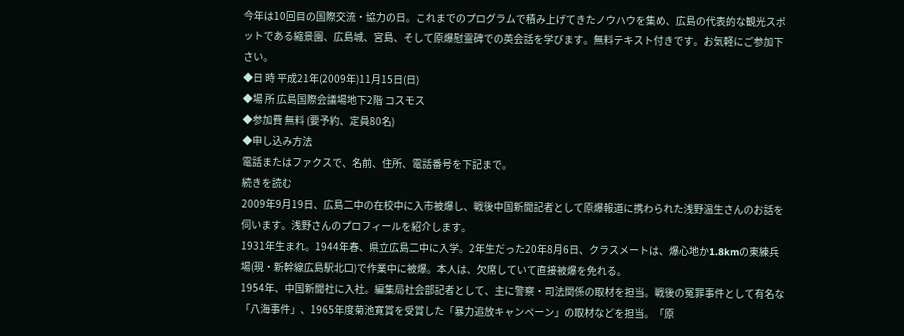今年は10回目の国際交流・協力の日。これまでのプログラムで積み上げてきたノウハウを集め、広島の代表的な観光スポットである縮景園、広島城、宮島、そして原爆慰霊碑での英会話を学びます。無料テキスト付きです。お気軽にご参加下さい。
◆日 時 平成21年(2009年)11月15日(日)
◆場 所 広島国際会議場地下2階 コスモス
◆参加費 無料 (要予約、定員80名)
◆申し込み方法
電話またはファクスで、名前、住所、電話番号を下記まで。
続きを読む
2009年9月19日、広島二中の在校中に入市被爆し、戦後中国新聞記者として原爆報道に携わられた浅野温生さんのお話を伺います。浅野さんのプロフィールを紹介します。
1931年生まれ。1944年春、県立広島二中に入学。2年生だった20年8月6日、クラスメートは、爆心地か1.8kmの東練兵場(現・新幹線広島駅北口)で作業中に被爆。本人は、欠席していて直接被爆を免れる。
1954年、中国新聞社に入社。編集局社会部記者として、主に警察・司法関係の取材を担当。戦後の冤罪事件として有名な「八海事件」、1965年度菊池寛賞を受賞した「暴力追放キャンペーン」の取材などを担当。「原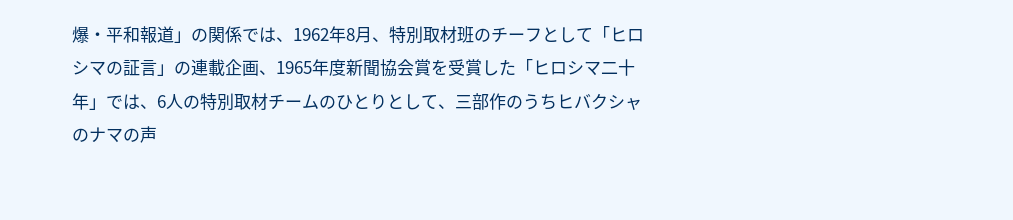爆・平和報道」の関係では、1962年8月、特別取材班のチーフとして「ヒロシマの証言」の連載企画、1965年度新聞協会賞を受賞した「ヒロシマ二十年」では、6人の特別取材チームのひとりとして、三部作のうちヒバクシャのナマの声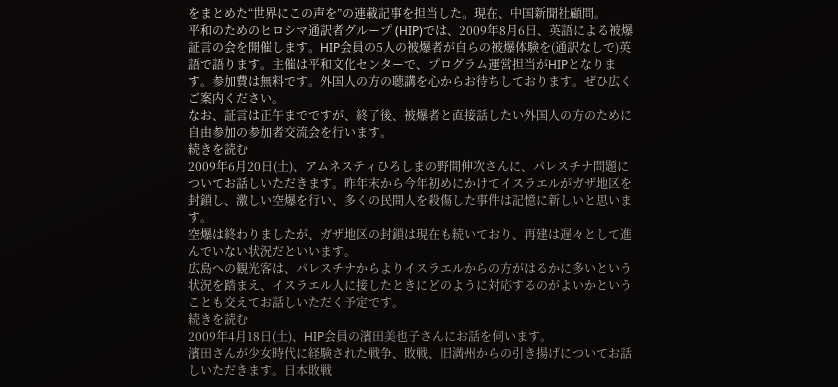をまとめた“世界にこの声を”の連載記事を担当した。現在、中国新聞社顧問。
平和のためのヒロシマ通訳者グループ (HIP)では、2009年8月6日、英語による被爆証言の会を開催します。HIP会員の5人の被爆者が自らの被爆体験を(通訳なしで)英語で語ります。主催は平和文化センターで、プログラム運営担当がHIPとなります。参加費は無料です。外国人の方の聴講を心からお待ちしております。ぜひ広くご案内ください。
なお、証言は正午までですが、終了後、被爆者と直接話したい外国人の方のために自由参加の参加者交流会を行います。
続きを読む
2009年6月20日(土)、アムネスティひろしまの野間伸次さんに、パレスチナ問題についてお話しいただきます。昨年末から今年初めにかけてイスラエルがガザ地区を封鎖し、激しい空爆を行い、多くの民間人を殺傷した事件は記憶に新しいと思います。
空爆は終わりましたが、ガザ地区の封鎖は現在も続いており、再建は遅々として進んでいない状況だといいます。
広島への観光客は、パレスチナからよりイスラエルからの方がはるかに多いという状況を踏まえ、イスラエル人に接したときにどのように対応するのがよいかということも交えてお話しいただく予定です。
続きを読む
2009年4月18日(土)、HIP会員の濱田美也子さんにお話を伺います。
濱田さんが少女時代に経験された戦争、敗戦、旧満州からの引き揚げについてお話しいただきます。日本敗戦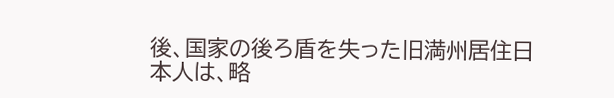後、国家の後ろ盾を失った旧満州居住日本人は、略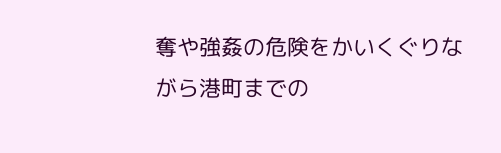奪や強姦の危険をかいくぐりながら港町までの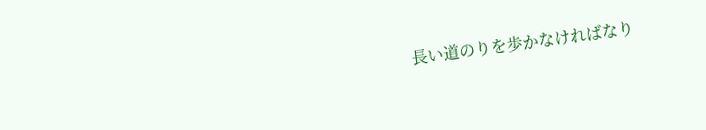長い道のりを歩かなければなり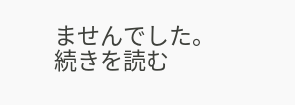ませんでした。
続きを読む